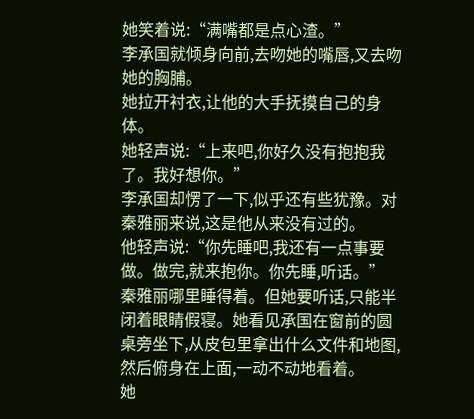她笑着说:“满嘴都是点心渣。”
李承国就倾身向前,去吻她的嘴唇,又去吻她的胸脯。
她拉开衬衣,让他的大手抚摸自己的身体。
她轻声说:“上来吧,你好久没有抱抱我了。我好想你。”
李承国却愣了一下,似乎还有些犹豫。对秦雅丽来说,这是他从来没有过的。
他轻声说:“你先睡吧,我还有一点事要做。做完,就来抱你。你先睡,听话。”
秦雅丽哪里睡得着。但她要听话,只能半闭着眼睛假寝。她看见承国在窗前的圆桌旁坐下,从皮包里拿出什么文件和地图,然后俯身在上面,一动不动地看着。
她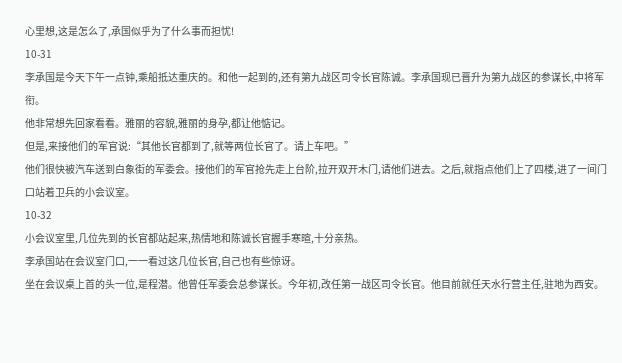心里想,这是怎么了,承国似乎为了什么事而担忧!
10-31
李承国是今天下午一点钟,乘船抵达重庆的。和他一起到的,还有第九战区司令长官陈诚。李承国现已晋升为第九战区的参谋长,中将军衔。
他非常想先回家看看。雅丽的容貌,雅丽的身孕,都让他惦记。
但是,来接他们的军官说:“其他长官都到了,就等两位长官了。请上车吧。”
他们很快被汽车送到白象街的军委会。接他们的军官抢先走上台阶,拉开双开木门,请他们进去。之后,就指点他们上了四楼,进了一间门口站着卫兵的小会议室。
10-32
小会议室里,几位先到的长官都站起来,热情地和陈诚长官握手寒暄,十分亲热。
李承国站在会议室门口,一一看过这几位长官,自己也有些惊讶。
坐在会议桌上首的头一位,是程潜。他曾任军委会总参谋长。今年初,改任第一战区司令长官。他目前就任天水行营主任,驻地为西安。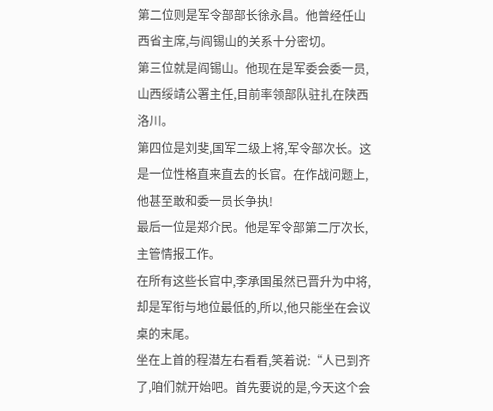第二位则是军令部部长徐永昌。他曾经任山西省主席,与阎锡山的关系十分密切。
第三位就是阎锡山。他现在是军委会委一员,山西绥靖公署主任,目前率领部队驻扎在陕西洛川。
第四位是刘斐,国军二级上将,军令部次长。这是一位性格直来直去的长官。在作战问题上,他甚至敢和委一员长争执!
最后一位是郑介民。他是军令部第二厅次长,主管情报工作。
在所有这些长官中,李承国虽然已晋升为中将,却是军衔与地位最低的,所以,他只能坐在会议桌的末尾。
坐在上首的程潜左右看看,笑着说:“人已到齐了,咱们就开始吧。首先要说的是,今天这个会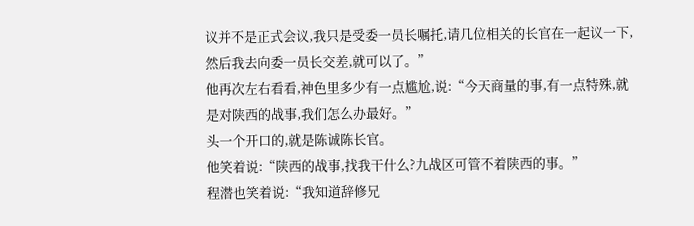议并不是正式会议,我只是受委一员长嘱托,请几位相关的长官在一起议一下,然后我去向委一员长交差,就可以了。”
他再次左右看看,神色里多少有一点尴尬,说:“今天商量的事,有一点特殊,就是对陕西的战事,我们怎么办最好。”
头一个开口的,就是陈诚陈长官。
他笑着说:“陕西的战事,找我干什么?九战区可管不着陕西的事。”
程潜也笑着说:“我知道辞修兄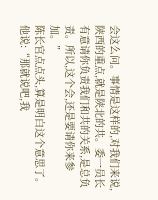会这么问。事情是这样的,对我们来说,陕西的重点,就是陕北的共。委一员长有意请你负责我们和共的关系,是总负责。所以,这个会,还是要请你来参加。”
陈长官点点头,算是明白这个意思了。他说:“那就说吧,我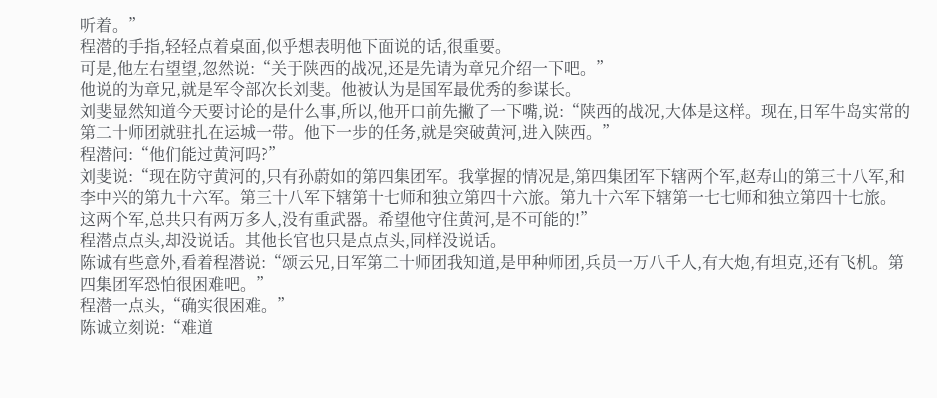听着。”
程潜的手指,轻轻点着桌面,似乎想表明他下面说的话,很重要。
可是,他左右望望,忽然说:“关于陕西的战况,还是先请为章兄介绍一下吧。”
他说的为章兄,就是军令部次长刘斐。他被认为是国军最优秀的参谋长。
刘斐显然知道今天要讨论的是什么事,所以,他开口前先撇了一下嘴,说:“陕西的战况,大体是这样。现在,日军牛岛实常的第二十师团就驻扎在运城一带。他下一步的任务,就是突破黄河,进入陕西。”
程潜问:“他们能过黄河吗?”
刘斐说:“现在防守黄河的,只有孙蔚如的第四集团军。我掌握的情况是,第四集团军下辖两个军,赵寿山的第三十八军,和李中兴的第九十六军。第三十八军下辖第十七师和独立第四十六旅。第九十六军下辖第一七七师和独立第四十七旅。这两个军,总共只有两万多人,没有重武器。希望他守住黄河,是不可能的!”
程潜点点头,却没说话。其他长官也只是点点头,同样没说话。
陈诚有些意外,看着程潜说:“颂云兄,日军第二十师团我知道,是甲种师团,兵员一万八千人,有大炮,有坦克,还有飞机。第四集团军恐怕很困难吧。”
程潜一点头,“确实很困难。”
陈诚立刻说:“难道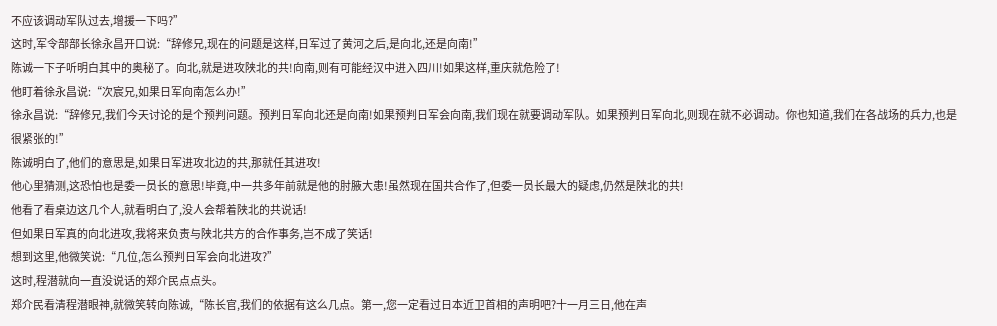不应该调动军队过去,增援一下吗?”
这时,军令部部长徐永昌开口说:“辞修兄,现在的问题是这样,日军过了黄河之后,是向北,还是向南!”
陈诚一下子听明白其中的奥秘了。向北,就是进攻陕北的共!向南,则有可能经汉中进入四川!如果这样,重庆就危险了!
他盯着徐永昌说:“次宸兄,如果日军向南怎么办!”
徐永昌说:“辞修兄,我们今天讨论的是个预判问题。预判日军向北还是向南!如果预判日军会向南,我们现在就要调动军队。如果预判日军向北,则现在就不必调动。你也知道,我们在各战场的兵力,也是很紧张的!”
陈诚明白了,他们的意思是,如果日军进攻北边的共,那就任其进攻!
他心里猜测,这恐怕也是委一员长的意思!毕竟,中一共多年前就是他的肘腋大患!虽然现在国共合作了,但委一员长最大的疑虑,仍然是陕北的共!
他看了看桌边这几个人,就看明白了,没人会帮着陕北的共说话!
但如果日军真的向北进攻,我将来负责与陕北共方的合作事务,岂不成了笑话!
想到这里,他微笑说:“几位,怎么预判日军会向北进攻?”
这时,程潜就向一直没说话的郑介民点点头。
郑介民看清程潜眼神,就微笑转向陈诚,“陈长官,我们的依据有这么几点。第一,您一定看过日本近卫首相的声明吧?十一月三日,他在声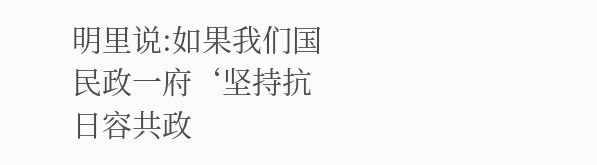明里说:如果我们国民政一府‘坚持抗日容共政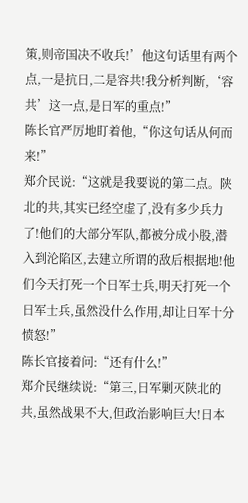策,则帝国决不收兵!’他这句话里有两个点,一是抗日,二是容共!我分析判断,‘容共’这一点,是日军的重点!”
陈长官严厉地盯着他,“你这句话从何而来!”
郑介民说:“这就是我要说的第二点。陕北的共,其实已经空虚了,没有多少兵力了!他们的大部分军队,都被分成小股,潜入到沦陷区,去建立所谓的敌后根据地!他们今天打死一个日军士兵,明天打死一个日军士兵,虽然没什么作用,却让日军十分愤怒!”
陈长官接着问:“还有什么!”
郑介民继续说:“第三,日军剿灭陕北的共,虽然战果不大,但政治影响巨大!日本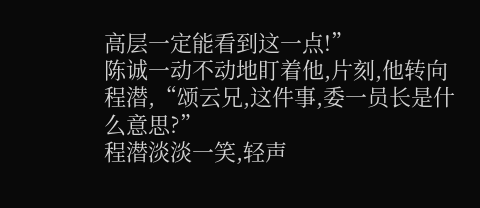高层一定能看到这一点!”
陈诚一动不动地盯着他,片刻,他转向程潜,“颂云兄,这件事,委一员长是什么意思?”
程潜淡淡一笑,轻声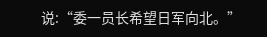说:“委一员长希望日军向北。”